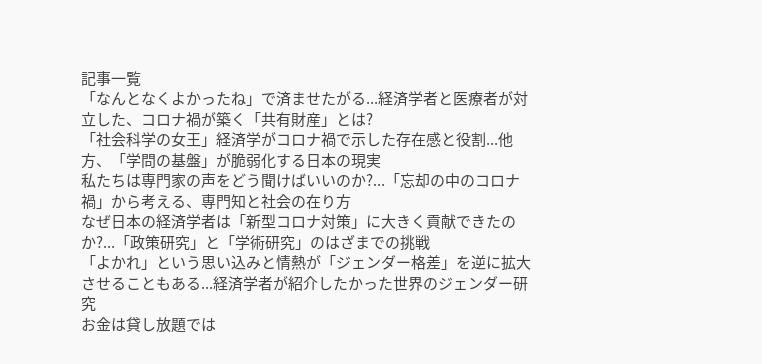記事一覧
「なんとなくよかったね」で済ませたがる...経済学者と医療者が対立した、コロナ禍が築く「共有財産」とは?
「社会科学の女王」経済学がコロナ禍で示した存在感と役割...他方、「学問の基盤」が脆弱化する日本の現実
私たちは専門家の声をどう聞けばいいのか?...「忘却の中のコロナ禍」から考える、専門知と社会の在り方
なぜ日本の経済学者は「新型コロナ対策」に大きく貢献できたのか?...「政策研究」と「学術研究」のはざまでの挑戦
「よかれ」という思い込みと情熱が「ジェンダー格差」を逆に拡大させることもある...経済学者が紹介したかった世界のジェンダー研究
お金は貸し放題では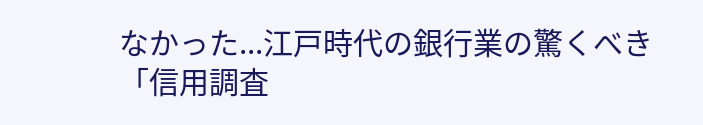なかった...江戸時代の銀行業の驚くべき「信用調査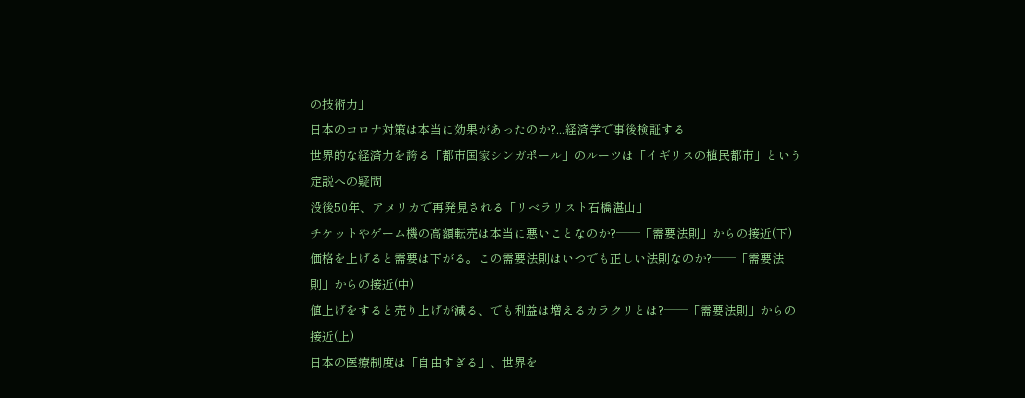の技術力」
日本のコロナ対策は本当に効果があったのか?...経済学で事後検証する
世界的な経済力を誇る「都市国家シンガポール」のルーツは「イギリスの植民都市」という定説への疑問
没後50年、アメリカで再発見される「リベラリスト石橋湛山」
チケットやゲーム機の高額転売は本当に悪いことなのか?──「需要法則」からの接近(下)
価格を上げると需要は下がる。この需要法則はいつでも正しい法則なのか?──「需要法則」からの接近(中)
値上げをすると売り上げが減る、でも利益は増えるカラクリとは?──「需要法則」からの接近(上)
日本の医療制度は「自由すぎる」、世界を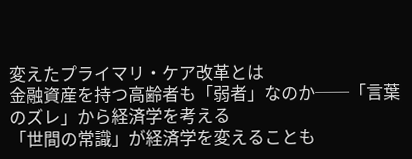変えたプライマリ・ケア改革とは
金融資産を持つ高齢者も「弱者」なのか──「言葉のズレ」から経済学を考える
「世間の常識」が経済学を変えることも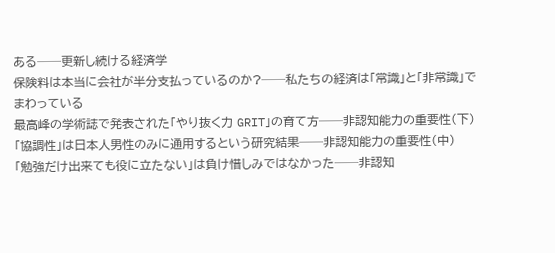ある──更新し続ける経済学
保険料は本当に会社が半分支払っているのか?──私たちの経済は「常識」と「非常識」でまわっている
最高峰の学術誌で発表された「やり抜く力 GRIT」の育て方──非認知能力の重要性(下)
「協調性」は日本人男性のみに通用するという研究結果──非認知能力の重要性(中)
「勉強だけ出来ても役に立たない」は負け惜しみではなかった──非認知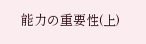能力の重要性(上)